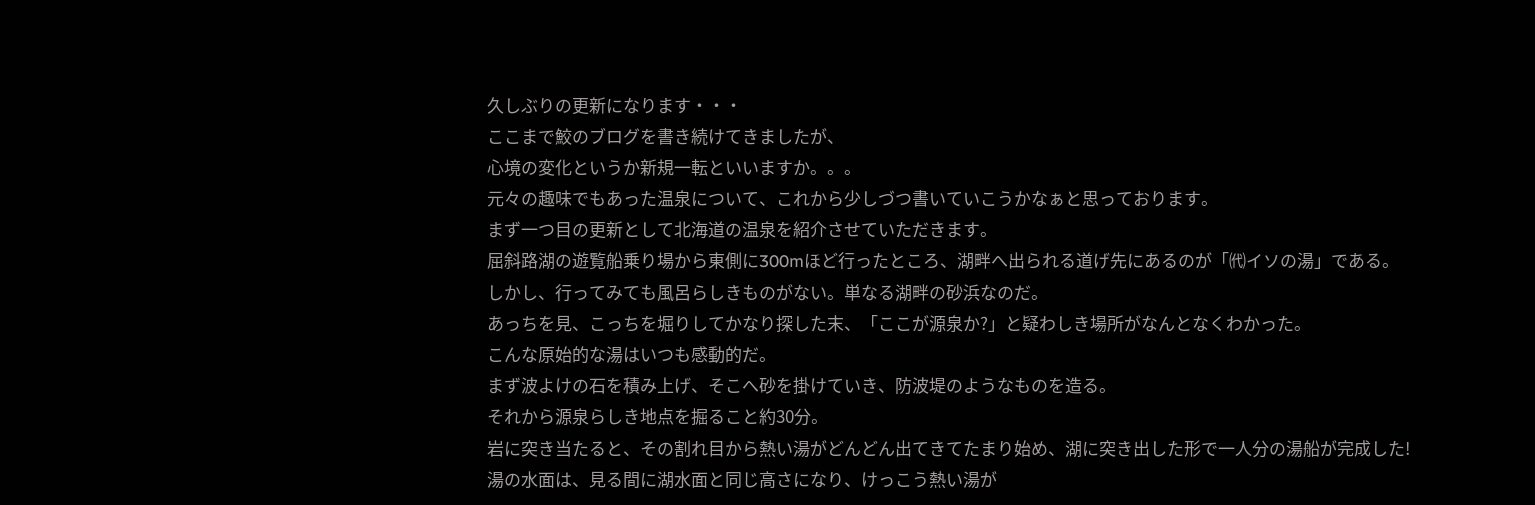久しぶりの更新になります・・・
ここまで鮫のブログを書き続けてきましたが、
心境の変化というか新規一転といいますか。。。
元々の趣味でもあった温泉について、これから少しづつ書いていこうかなぁと思っております。
まず一つ目の更新として北海道の温泉を紹介させていただきます。
屈斜路湖の遊覧船乗り場から東側に300mほど行ったところ、湖畔へ出られる道げ先にあるのが「㈹イソの湯」である。
しかし、行ってみても風呂らしきものがない。単なる湖畔の砂浜なのだ。
あっちを見、こっちを堀りしてかなり探した末、「ここが源泉か?」と疑わしき場所がなんとなくわかった。
こんな原始的な湯はいつも感動的だ。
まず波よけの石を積み上げ、そこへ砂を掛けていき、防波堤のようなものを造る。
それから源泉らしき地点を掘ること約30分。
岩に突き当たると、その割れ目から熱い湯がどんどん出てきてたまり始め、湖に突き出した形で一人分の湯船が完成した!
湯の水面は、見る間に湖水面と同じ高さになり、けっこう熱い湯が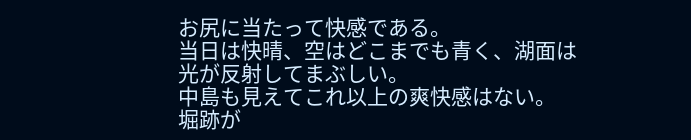お尻に当たって快感である。
当日は快晴、空はどこまでも青く、湖面は光が反射してまぶしい。
中島も見えてこれ以上の爽快感はない。
堀跡が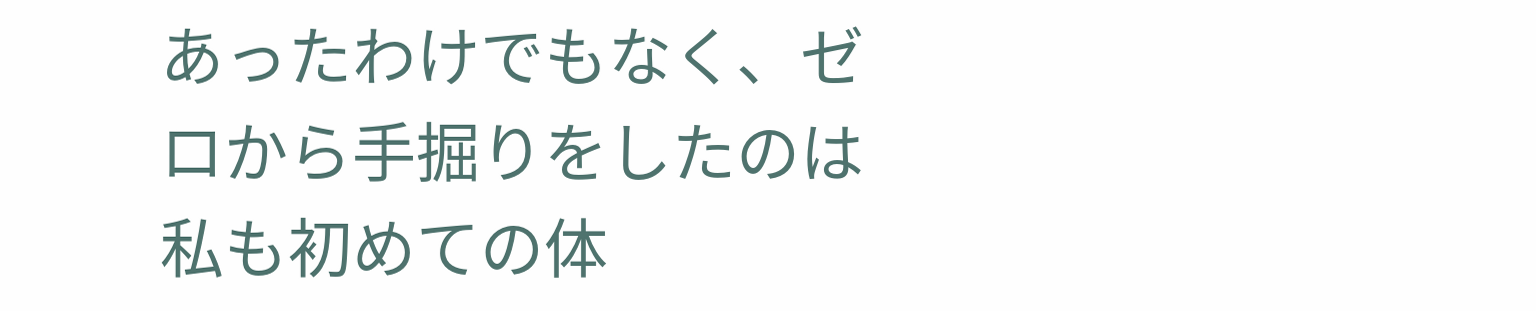あったわけでもなく、ゼロから手掘りをしたのは私も初めての体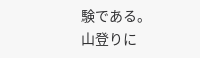験である。
山登りに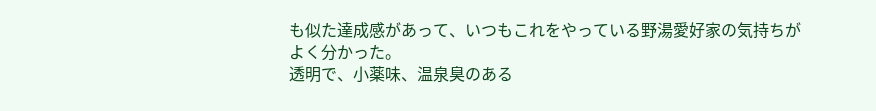も似た達成感があって、いつもこれをやっている野湯愛好家の気持ちがよく分かった。
透明で、小薬味、温泉臭のある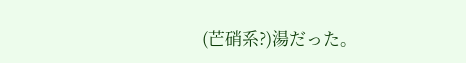(芒硝系?)湯だった。